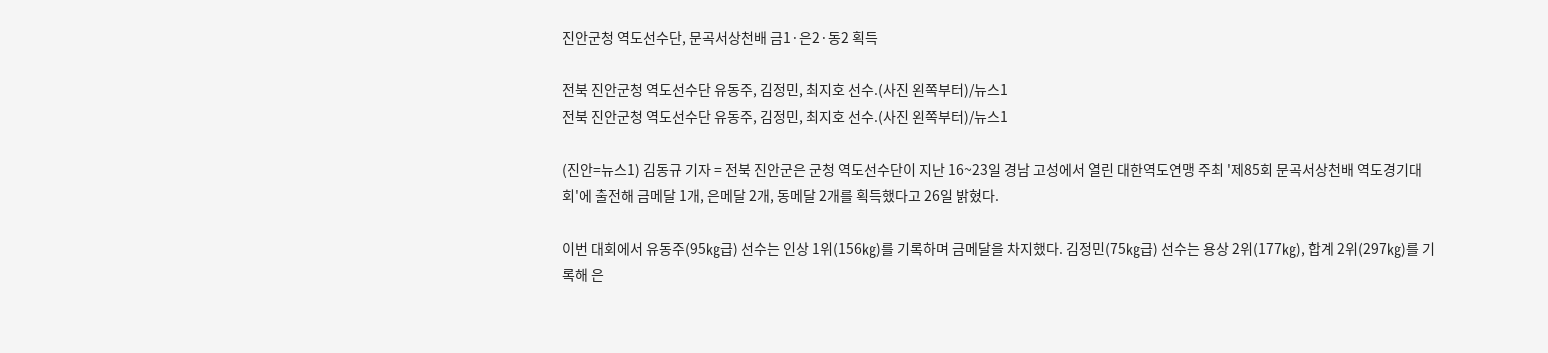진안군청 역도선수단, 문곡서상천배 금1·은2·동2 획득

전북 진안군청 역도선수단 유동주, 김정민, 최지호 선수.(사진 왼쪽부터)/뉴스1
전북 진안군청 역도선수단 유동주, 김정민, 최지호 선수.(사진 왼쪽부터)/뉴스1

(진안=뉴스1) 김동규 기자 = 전북 진안군은 군청 역도선수단이 지난 16~23일 경남 고성에서 열린 대한역도연맹 주최 '제85회 문곡서상천배 역도경기대회'에 출전해 금메달 1개, 은메달 2개, 동메달 2개를 획득했다고 26일 밝혔다.

이번 대회에서 유동주(95㎏급) 선수는 인상 1위(156㎏)를 기록하며 금메달을 차지했다. 김정민(75㎏급) 선수는 용상 2위(177㎏), 합계 2위(297㎏)를 기록해 은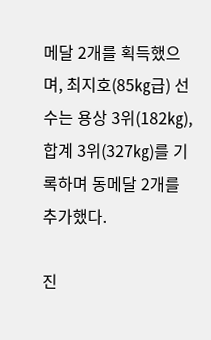메달 2개를 획득했으며, 최지호(85㎏급) 선수는 용상 3위(182㎏), 합계 3위(327㎏)를 기록하며 동메달 2개를 추가했다.

진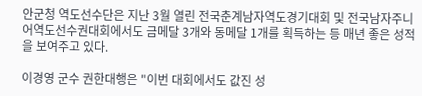안군청 역도선수단은 지난 3월 열린 전국춘계남자역도경기대회 및 전국남자주니어역도선수권대회에서도 금메달 3개와 동메달 1개를 획득하는 등 매년 좋은 성적을 보여주고 있다.

이경영 군수 권한대행은 "이번 대회에서도 값진 성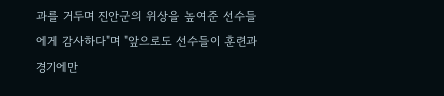과를 거두며 진안군의 위상을 높여준 선수들에게 감사하다"며 "앞으로도 선수들이 훈련과 경기에만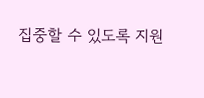집중할 수 있도록 지원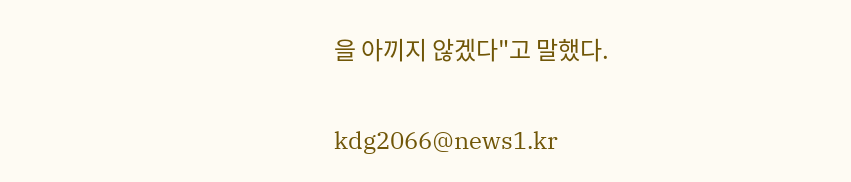을 아끼지 않겠다"고 말했다.

kdg2066@news1.kr